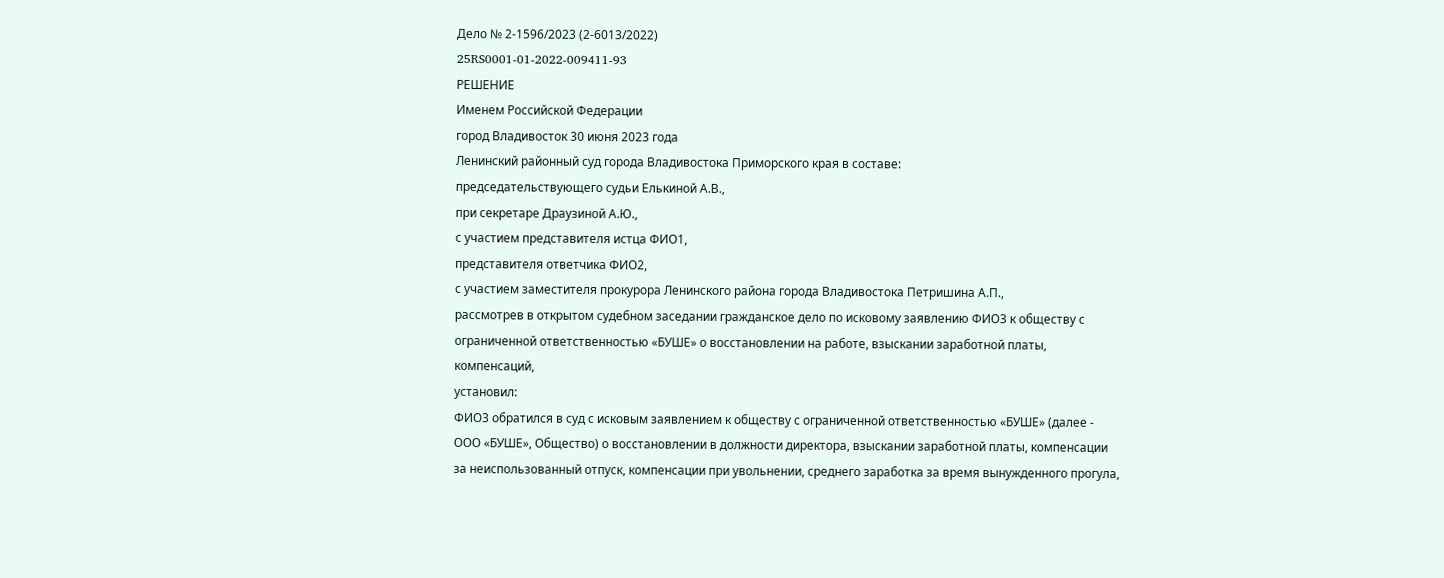Дело № 2-1596/2023 (2-6013/2022)
25RS0001-01-2022-009411-93
РЕШЕНИЕ
Именем Российской Федерации
город Владивосток 30 июня 2023 года
Ленинский районный суд города Владивостока Приморского края в составе:
председательствующего судьи Елькиной А.В.,
при секретаре Драузиной А.Ю.,
с участием представителя истца ФИО1,
представителя ответчика ФИО2,
с участием заместителя прокурора Ленинского района города Владивостока Петришина А.П.,
рассмотрев в открытом судебном заседании гражданское дело по исковому заявлению ФИО3 к обществу с ограниченной ответственностью «БУШЕ» о восстановлении на работе, взыскании заработной платы, компенсаций,
установил:
ФИО3 обратился в суд с исковым заявлением к обществу с ограниченной ответственностью «БУШЕ» (далее - ООО «БУШЕ», Общество) о восстановлении в должности директора, взыскании заработной платы, компенсации за неиспользованный отпуск, компенсации при увольнении, среднего заработка за время вынужденного прогула,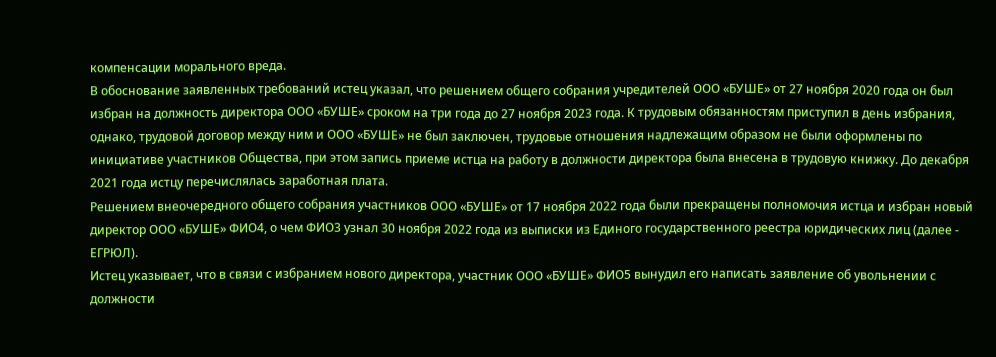компенсации морального вреда.
В обоснование заявленных требований истец указал, что решением общего собрания учредителей ООО «БУШЕ» от 27 ноября 2020 года он был избран на должность директора ООО «БУШЕ» сроком на три года до 27 ноября 2023 года. К трудовым обязанностям приступил в день избрания, однако, трудовой договор между ним и ООО «БУШЕ» не был заключен, трудовые отношения надлежащим образом не были оформлены по инициативе участников Общества, при этом запись приеме истца на работу в должности директора была внесена в трудовую книжку. До декабря 2021 года истцу перечислялась заработная плата.
Решением внеочередного общего собрания участников ООО «БУШЕ» от 17 ноября 2022 года были прекращены полномочия истца и избран новый директор ООО «БУШЕ» ФИО4, о чем ФИО3 узнал 30 ноября 2022 года из выписки из Единого государственного реестра юридических лиц (далее - ЕГРЮЛ).
Истец указывает, что в связи с избранием нового директора, участник ООО «БУШЕ» ФИО5 вынудил его написать заявление об увольнении с должности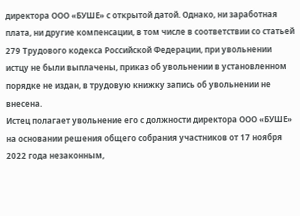директора ООО «БУШЕ» с открытой датой. Однако, ни заработная плата, ни другие компенсации, в том числе в соответствии со статьей 279 Трудового кодекса Российской Федерации, при увольнении истцу не были выплачены, приказ об увольнении в установленном порядке не издан, в трудовую книжку запись об увольнении не внесена.
Истец полагает увольнение его с должности директора ООО «БУШЕ» на основании решения общего собрания участников от 17 ноября 2022 года незаконным,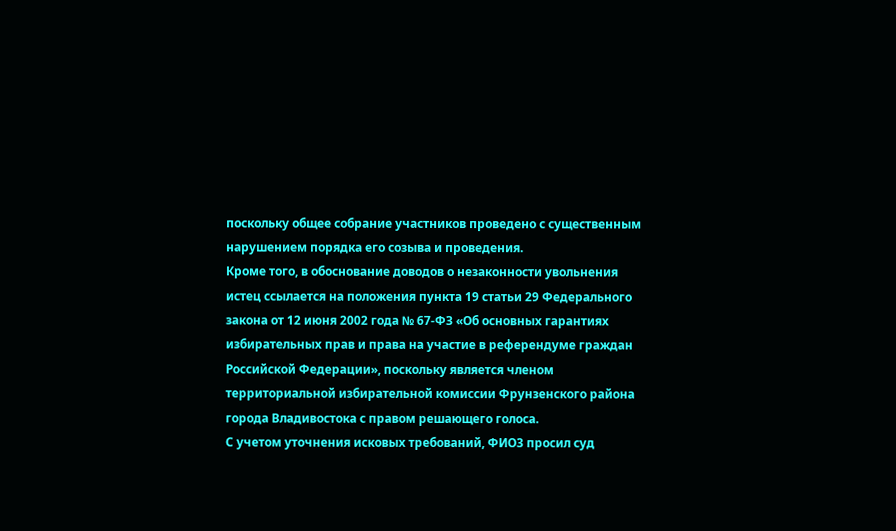поскольку общее собрание участников проведено с существенным нарушением порядка его созыва и проведения.
Кроме того, в обоснование доводов о незаконности увольнения истец ссылается на положения пункта 19 статьи 29 Федерального закона от 12 июня 2002 года № 67-ФЗ «Об основных гарантиях избирательных прав и права на участие в референдуме граждан Российской Федерации», поскольку является членом территориальной избирательной комиссии Фрунзенского района города Владивостока с правом решающего голоса.
С учетом уточнения исковых требований, ФИО3 просил суд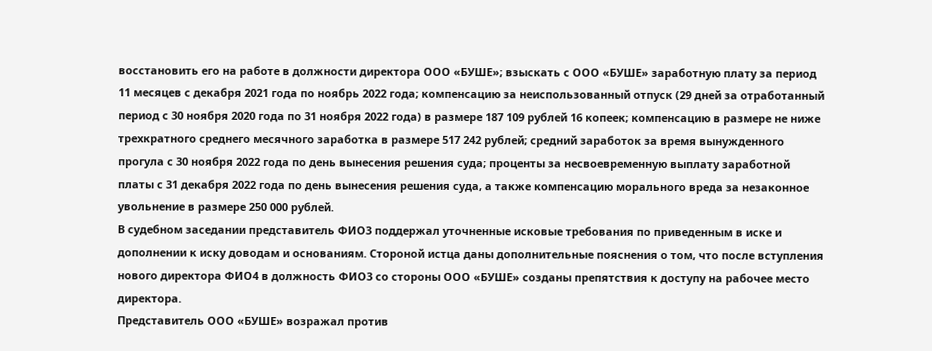восстановить его на работе в должности директора ООО «БУШЕ»; взыскать с ООО «БУШЕ» заработную плату за период 11 месяцев с декабря 2021 года по ноябрь 2022 года; компенсацию за неиспользованный отпуск (29 дней за отработанный период с 30 ноября 2020 года по 31 ноября 2022 года) в размере 187 109 рублей 16 копеек; компенсацию в размере не ниже трехкратного среднего месячного заработка в размере 517 242 рублей; средний заработок за время вынужденного прогула с 30 ноября 2022 года по день вынесения решения суда; проценты за несвоевременную выплату заработной платы с 31 декабря 2022 года по день вынесения решения суда, а также компенсацию морального вреда за незаконное увольнение в размере 250 000 рублей.
В судебном заседании представитель ФИО3 поддержал уточненные исковые требования по приведенным в иске и дополнении к иску доводам и основаниям. Стороной истца даны дополнительные пояснения о том, что после вступления нового директора ФИО4 в должность ФИО3 со стороны ООО «БУШЕ» созданы препятствия к доступу на рабочее место директора.
Представитель ООО «БУШЕ» возражал против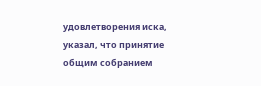удовлетворения иска, указал, что принятие общим собранием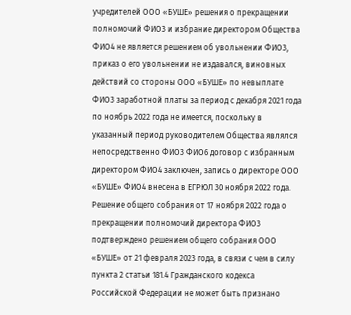учредителей ООО «БУШЕ» решения о прекращении полномочий ФИО3 и избрание директором Общества ФИО4 не является решением об увольнении ФИО3, приказ о его увольнении не издавался, виновных действий со стороны ООО «БУШЕ» по невыплате ФИО3 заработной платы за период с декабря 2021 года по ноябрь 2022 года не имеется, поскольку в указанный период руководителем Общества являлся непосредственно ФИО3 ФИО6 договор с избранным директором ФИО4 заключен, запись о директоре ООО «БУШЕ» ФИО4 внесена в ЕГРЮЛ 30 ноября 2022 года. Решение общего собрания от 17 ноября 2022 года о прекращении полномочий директора ФИО3 подтверждено решением общего собрания ООО «БУШЕ» от 21 февраля 2023 года, в связи с чем в силу пункта 2 статьи 181.4 Гражданского кодекса Российской Федерации не может быть признано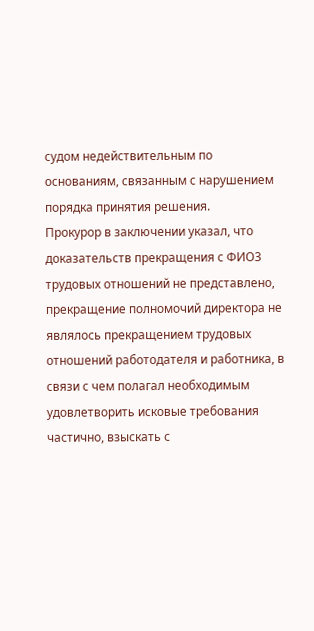судом недействительным по основаниям, связанным с нарушением порядка принятия решения.
Прокурор в заключении указал, что доказательств прекращения с ФИО3 трудовых отношений не представлено, прекращение полномочий директора не являлось прекращением трудовых отношений работодателя и работника, в связи с чем полагал необходимым удовлетворить исковые требования частично, взыскать с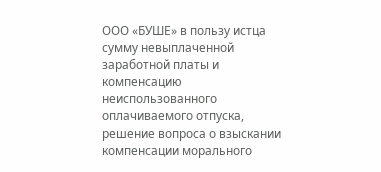ООО «БУШЕ» в пользу истца сумму невыплаченной заработной платы и компенсацию неиспользованного оплачиваемого отпуска, решение вопроса о взыскании компенсации морального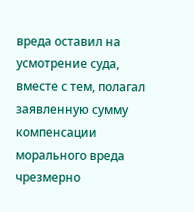вреда оставил на усмотрение суда, вместе с тем, полагал заявленную сумму компенсации морального вреда чрезмерно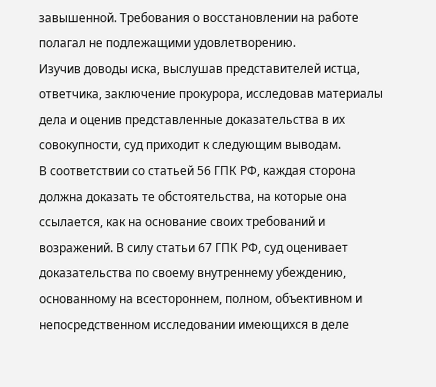завышенной. Требования о восстановлении на работе полагал не подлежащими удовлетворению.
Изучив доводы иска, выслушав представителей истца, ответчика, заключение прокурора, исследовав материалы дела и оценив представленные доказательства в их совокупности, суд приходит к следующим выводам.
В соответствии со статьей 56 ГПК РФ, каждая сторона должна доказать те обстоятельства, на которые она ссылается, как на основание своих требований и возражений. В силу статьи 67 ГПК РФ, суд оценивает доказательства по своему внутреннему убеждению, основанному на всестороннем, полном, объективном и непосредственном исследовании имеющихся в деле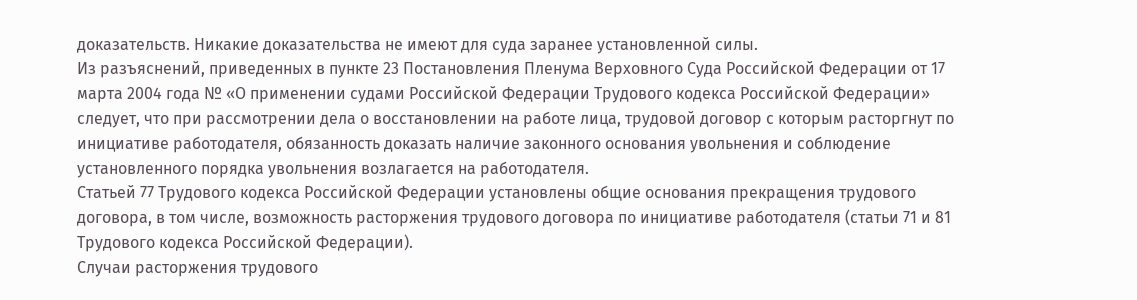доказательств. Никакие доказательства не имеют для суда заранее установленной силы.
Из разъяснений, приведенных в пункте 23 Постановления Пленума Верховного Суда Российской Федерации от 17 марта 2004 года № «О применении судами Российской Федерации Трудового кодекса Российской Федерации» следует, что при рассмотрении дела о восстановлении на работе лица, трудовой договор с которым расторгнут по инициативе работодателя, обязанность доказать наличие законного основания увольнения и соблюдение установленного порядка увольнения возлагается на работодателя.
Статьей 77 Трудового кодекса Российской Федерации установлены общие основания прекращения трудового договора, в том числе, возможность расторжения трудового договора по инициативе работодателя (статьи 71 и 81 Трудового кодекса Российской Федерации).
Случаи расторжения трудового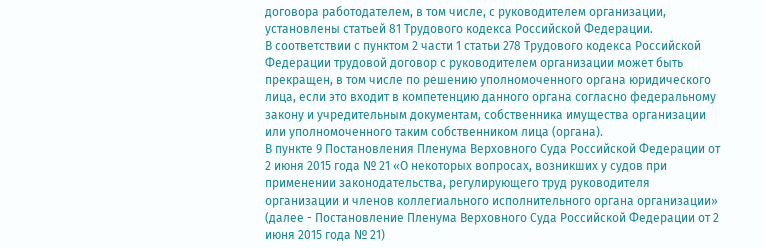договора работодателем, в том числе, с руководителем организации, установлены статьей 81 Трудового кодекса Российской Федерации.
В соответствии с пунктом 2 части 1 статьи 278 Трудового кодекса Российской Федерации трудовой договор с руководителем организации может быть прекращен, в том числе по решению уполномоченного органа юридического лица, если это входит в компетенцию данного органа согласно федеральному закону и учредительным документам, собственника имущества организации или уполномоченного таким собственником лица (органа).
В пункте 9 Постановления Пленума Верховного Суда Российской Федерации от 2 июня 2015 года № 21 «О некоторых вопросах, возникших у судов при применении законодательства, регулирующего труд руководителя организации и членов коллегиального исполнительного органа организации» (далее - Постановление Пленума Верховного Суда Российской Федерации от 2 июня 2015 года № 21)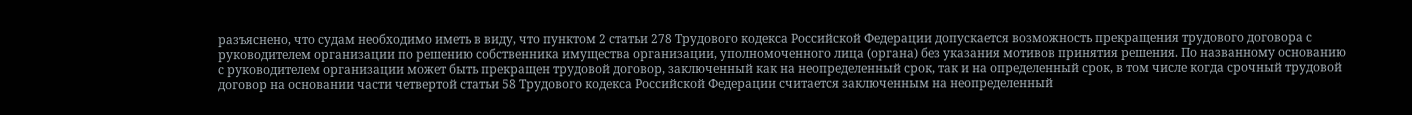разъяснено, что судам необходимо иметь в виду, что пунктом 2 статьи 278 Трудового кодекса Российской Федерации допускается возможность прекращения трудового договора с руководителем организации по решению собственника имущества организации, уполномоченного лица (органа) без указания мотивов принятия решения. По названному основанию с руководителем организации может быть прекращен трудовой договор, заключенный как на неопределенный срок, так и на определенный срок, в том числе когда срочный трудовой договор на основании части четвертой статьи 58 Трудового кодекса Российской Федерации считается заключенным на неопределенный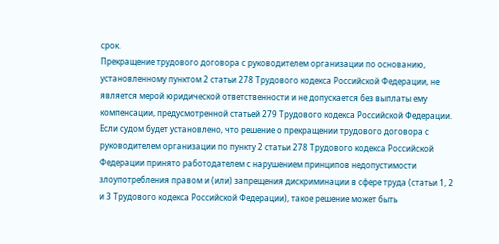срок.
Прекращение трудового договора с руководителем организации по основанию, установленному пунктом 2 статьи 278 Трудового кодекса Российской Федерации, не является мерой юридической ответственности и не допускается без выплаты ему компенсации, предусмотренной статьей 279 Трудового кодекса Российской Федерации.
Если судом будет установлено, что решение о прекращении трудового договора с руководителем организации по пункту 2 статьи 278 Трудового кодекса Российской Федерации принято работодателем с нарушением принципов недопустимости злоупотребления правом и (или) запрещения дискриминации в сфере труда (статьи 1, 2 и 3 Трудового кодекса Российской Федерации), такое решение может быть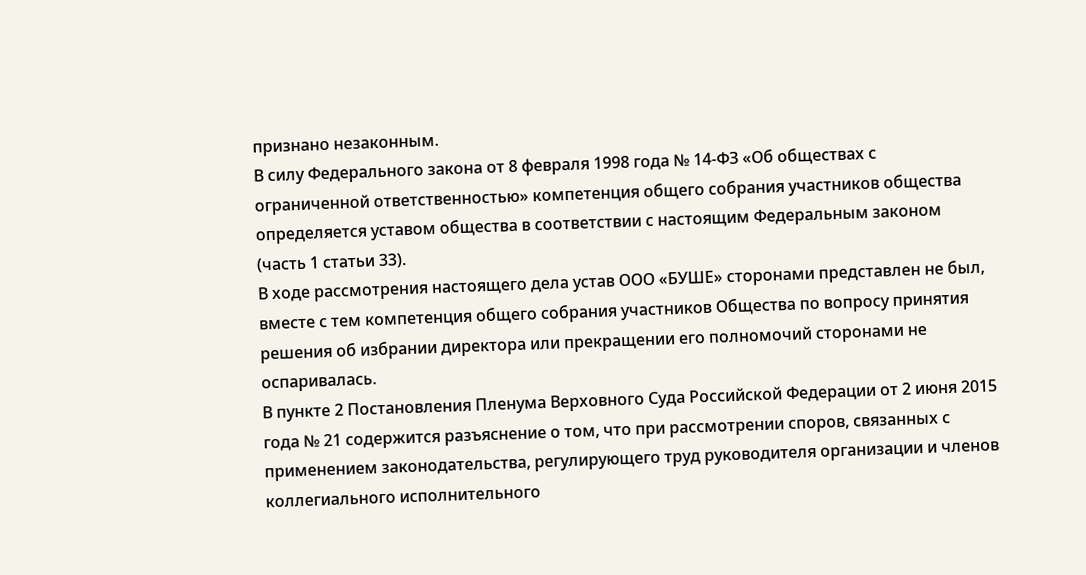признано незаконным.
В силу Федерального закона от 8 февраля 1998 года № 14-ФЗ «Об обществах с ограниченной ответственностью» компетенция общего собрания участников общества определяется уставом общества в соответствии с настоящим Федеральным законом (часть 1 статьи 33).
В ходе рассмотрения настоящего дела устав ООО «БУШЕ» сторонами представлен не был, вместе с тем компетенция общего собрания участников Общества по вопросу принятия решения об избрании директора или прекращении его полномочий сторонами не оспаривалась.
В пункте 2 Постановления Пленума Верховного Суда Российской Федерации от 2 июня 2015 года № 21 содержится разъяснение о том, что при рассмотрении споров, связанных с применением законодательства, регулирующего труд руководителя организации и членов коллегиального исполнительного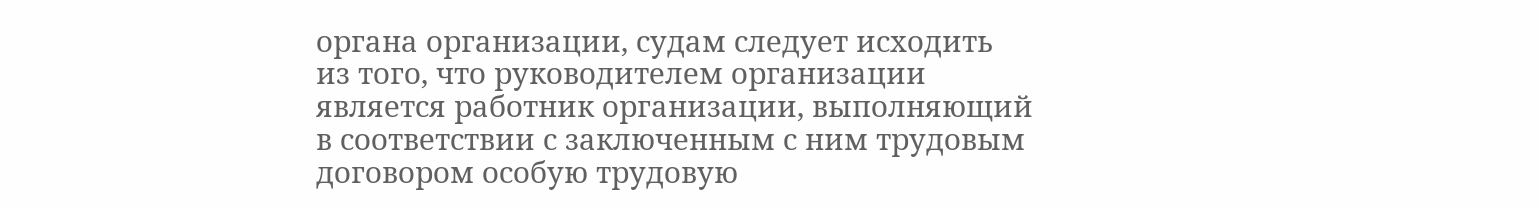органа организации, судам следует исходить из того, что руководителем организации является работник организации, выполняющий в соответствии с заключенным с ним трудовым договором особую трудовую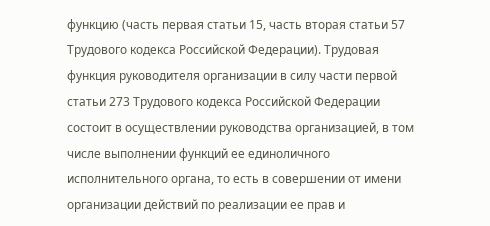функцию (часть первая статьи 15, часть вторая статьи 57 Трудового кодекса Российской Федерации). Трудовая функция руководителя организации в силу части первой статьи 273 Трудового кодекса Российской Федерации состоит в осуществлении руководства организацией, в том числе выполнении функций ее единоличного исполнительного органа, то есть в совершении от имени организации действий по реализации ее прав и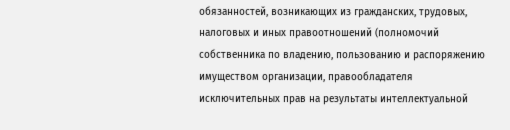обязанностей, возникающих из гражданских, трудовых, налоговых и иных правоотношений (полномочий собственника по владению, пользованию и распоряжению имуществом организации, правообладателя исключительных прав на результаты интеллектуальной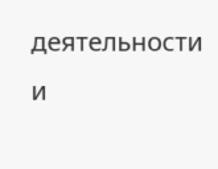деятельности и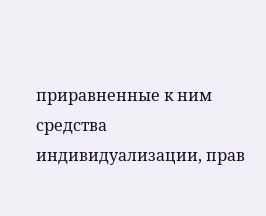приравненные к ним средства индивидуализации, прав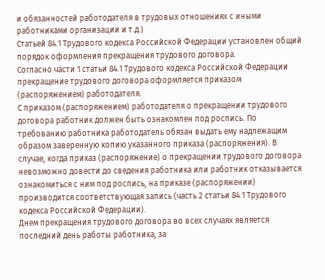и обязанностей работодателя в трудовых отношениях с иными работниками организации и т.д.)
Статьей 84.1 Трудового кодекса Российской Федерации установлен общий порядок оформления прекращения трудового договора.
Согласно части 1 статьи 84.1 Трудового кодекса Российской Федерации прекращение трудового договора оформляется приказом (распоряжением) работодателя.
С приказом (распоряжением) работодателя о прекращении трудового договора работник должен быть ознакомлен под роспись. По требованию работника работодатель обязан выдать ему надлежащим образом заверенную копию указанного приказа (распоряжения). В случае, когда приказ (распоряжение) о прекращении трудового договора невозможно довести до сведения работника или работник отказывается ознакомиться с ним под роспись, на приказе (распоряжении) производится соответствующая запись (часть 2 статьи 84.1 Трудового кодекса Российской Федерации).
Днем прекращения трудового договора во всех случаях является последний день работы работника, за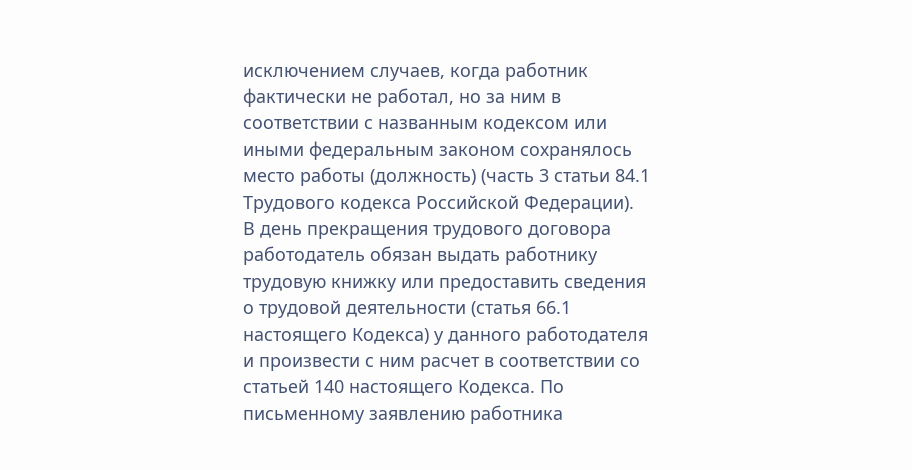исключением случаев, когда работник фактически не работал, но за ним в соответствии с названным кодексом или иными федеральным законом сохранялось место работы (должность) (часть 3 статьи 84.1 Трудового кодекса Российской Федерации).
В день прекращения трудового договора работодатель обязан выдать работнику трудовую книжку или предоставить сведения о трудовой деятельности (статья 66.1 настоящего Кодекса) у данного работодателя и произвести с ним расчет в соответствии со статьей 140 настоящего Кодекса. По письменному заявлению работника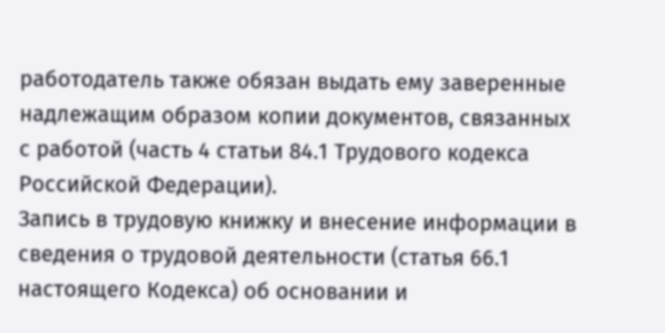работодатель также обязан выдать ему заверенные надлежащим образом копии документов, связанных с работой (часть 4 статьи 84.1 Трудового кодекса Российской Федерации).
Запись в трудовую книжку и внесение информации в сведения о трудовой деятельности (статья 66.1 настоящего Кодекса) об основании и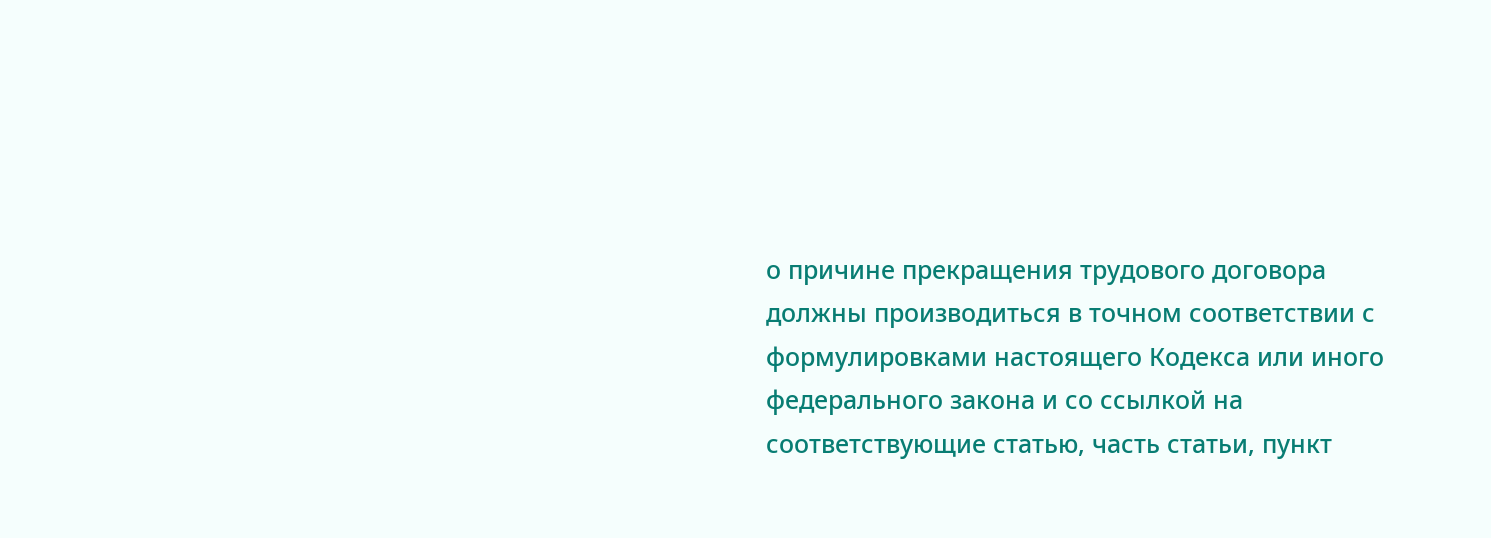о причине прекращения трудового договора должны производиться в точном соответствии с формулировками настоящего Кодекса или иного федерального закона и со ссылкой на соответствующие статью, часть статьи, пункт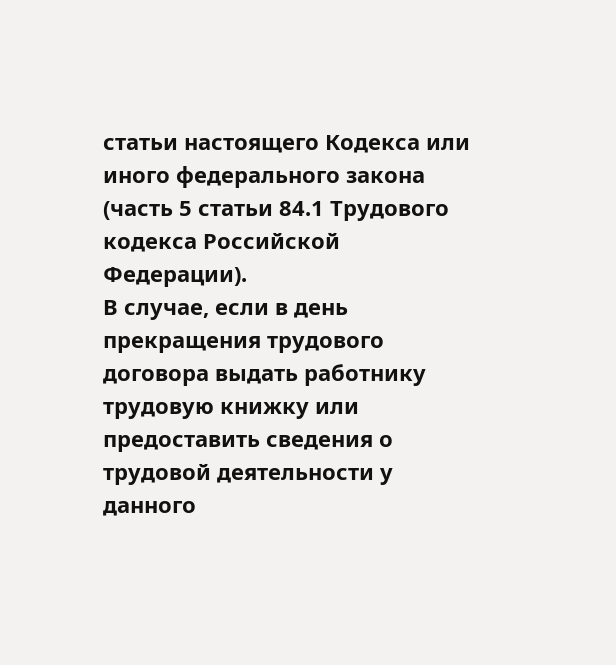статьи настоящего Кодекса или иного федерального закона (часть 5 статьи 84.1 Трудового кодекса Российской Федерации).
В случае, если в день прекращения трудового договора выдать работнику трудовую книжку или предоставить сведения о трудовой деятельности у данного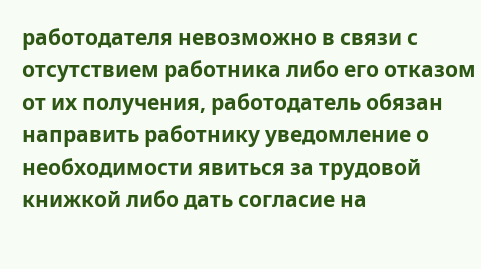работодателя невозможно в связи с отсутствием работника либо его отказом от их получения, работодатель обязан направить работнику уведомление о необходимости явиться за трудовой книжкой либо дать согласие на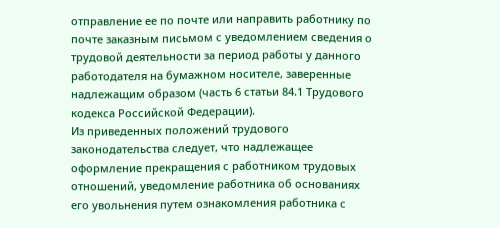отправление ее по почте или направить работнику по почте заказным письмом с уведомлением сведения о трудовой деятельности за период работы у данного работодателя на бумажном носителе, заверенные надлежащим образом (часть 6 статьи 84.1 Трудового кодекса Российской Федерации).
Из приведенных положений трудового законодательства следует, что надлежащее оформление прекращения с работником трудовых отношений, уведомление работника об основаниях его увольнения путем ознакомления работника с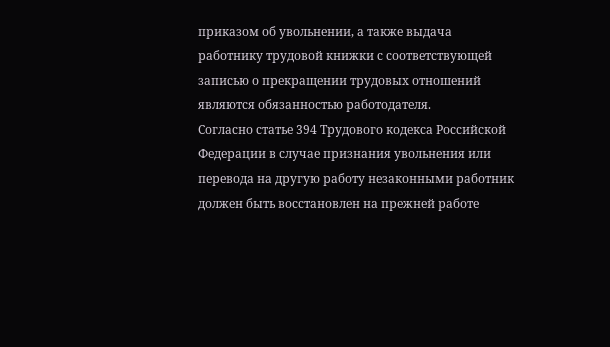приказом об увольнении, а также выдача работнику трудовой книжки с соответствующей записью о прекращении трудовых отношений являются обязанностью работодателя.
Согласно статье 394 Трудового кодекса Российской Федерации в случае признания увольнения или перевода на другую работу незаконными работник должен быть восстановлен на прежней работе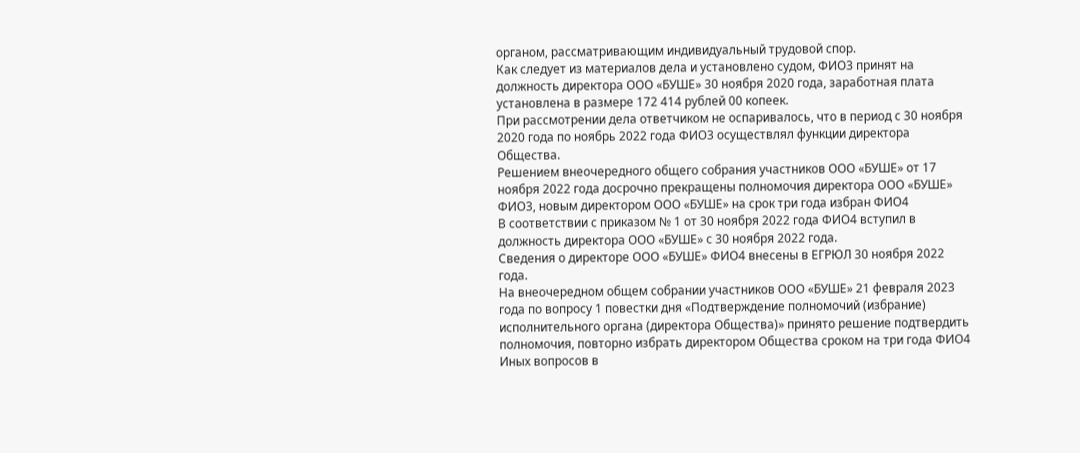органом, рассматривающим индивидуальный трудовой спор.
Как следует из материалов дела и установлено судом, ФИО3 принят на должность директора ООО «БУШЕ» 30 ноября 2020 года, заработная плата установлена в размере 172 414 рублей 00 копеек.
При рассмотрении дела ответчиком не оспаривалось, что в период с 30 ноября 2020 года по ноябрь 2022 года ФИО3 осуществлял функции директора Общества.
Решением внеочередного общего собрания участников ООО «БУШЕ» от 17 ноября 2022 года досрочно прекращены полномочия директора ООО «БУШЕ» ФИО3, новым директором ООО «БУШЕ» на срок три года избран ФИО4
В соответствии с приказом № 1 от 30 ноября 2022 года ФИО4 вступил в должность директора ООО «БУШЕ» с 30 ноября 2022 года.
Сведения о директоре ООО «БУШЕ» ФИО4 внесены в ЕГРЮЛ 30 ноября 2022 года.
На внеочередном общем собрании участников ООО «БУШЕ» 21 февраля 2023 года по вопросу 1 повестки дня «Подтверждение полномочий (избрание) исполнительного органа (директора Общества)» принято решение подтвердить полномочия, повторно избрать директором Общества сроком на три года ФИО4 Иных вопросов в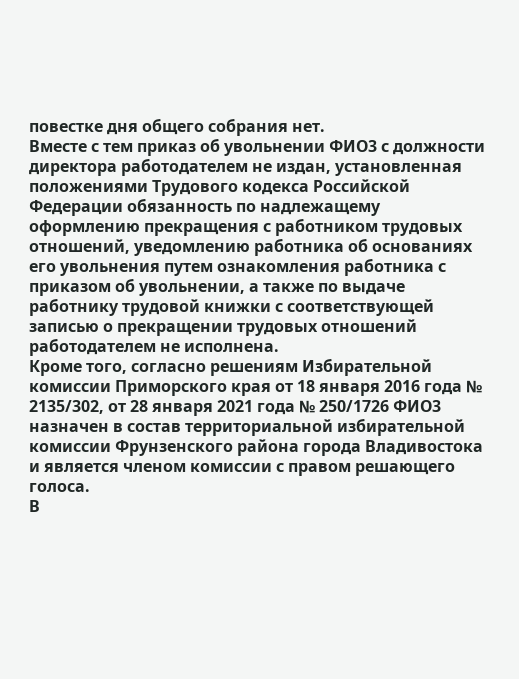повестке дня общего собрания нет.
Вместе с тем приказ об увольнении ФИО3 с должности директора работодателем не издан, установленная положениями Трудового кодекса Российской Федерации обязанность по надлежащему оформлению прекращения с работником трудовых отношений, уведомлению работника об основаниях его увольнения путем ознакомления работника с приказом об увольнении, а также по выдаче работнику трудовой книжки с соответствующей записью о прекращении трудовых отношений работодателем не исполнена.
Кроме того, согласно решениям Избирательной комиссии Приморского края от 18 января 2016 года № 2135/302, от 28 января 2021 года № 250/1726 ФИО3 назначен в состав территориальной избирательной комиссии Фрунзенского района города Владивостока и является членом комиссии с правом решающего голоса.
В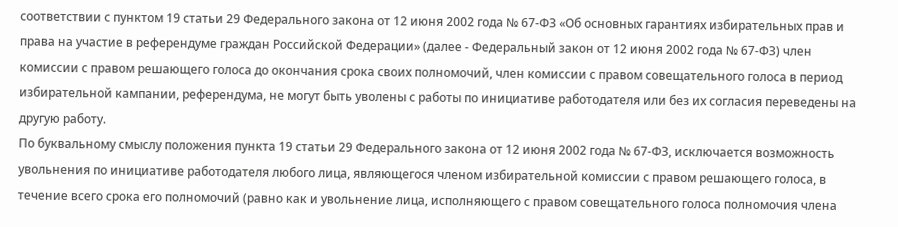соответствии с пунктом 19 статьи 29 Федерального закона от 12 июня 2002 года № 67-ФЗ «Об основных гарантиях избирательных прав и права на участие в референдуме граждан Российской Федерации» (далее - Федеральный закон от 12 июня 2002 года № 67-ФЗ) член комиссии с правом решающего голоса до окончания срока своих полномочий, член комиссии с правом совещательного голоса в период избирательной кампании, референдума, не могут быть уволены с работы по инициативе работодателя или без их согласия переведены на другую работу.
По буквальному смыслу положения пункта 19 статьи 29 Федерального закона от 12 июня 2002 года № 67-ФЗ, исключается возможность увольнения по инициативе работодателя любого лица, являющегося членом избирательной комиссии с правом решающего голоса, в течение всего срока его полномочий (равно как и увольнение лица, исполняющего с правом совещательного голоса полномочия члена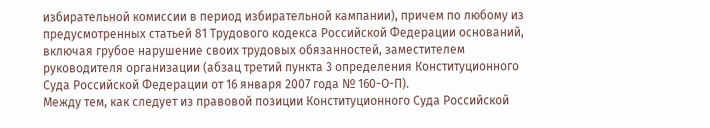избирательной комиссии в период избирательной кампании), причем по любому из предусмотренных статьей 81 Трудового кодекса Российской Федерации оснований, включая грубое нарушение своих трудовых обязанностей, заместителем руководителя организации (абзац третий пункта 3 определения Конституционного Суда Российской Федерации от 16 января 2007 года № 160-О-П).
Между тем, как следует из правовой позиции Конституционного Суда Российской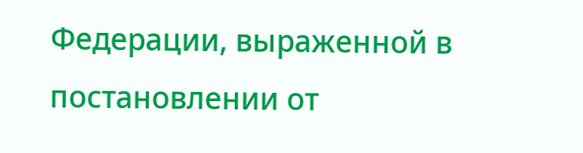Федерации, выраженной в постановлении от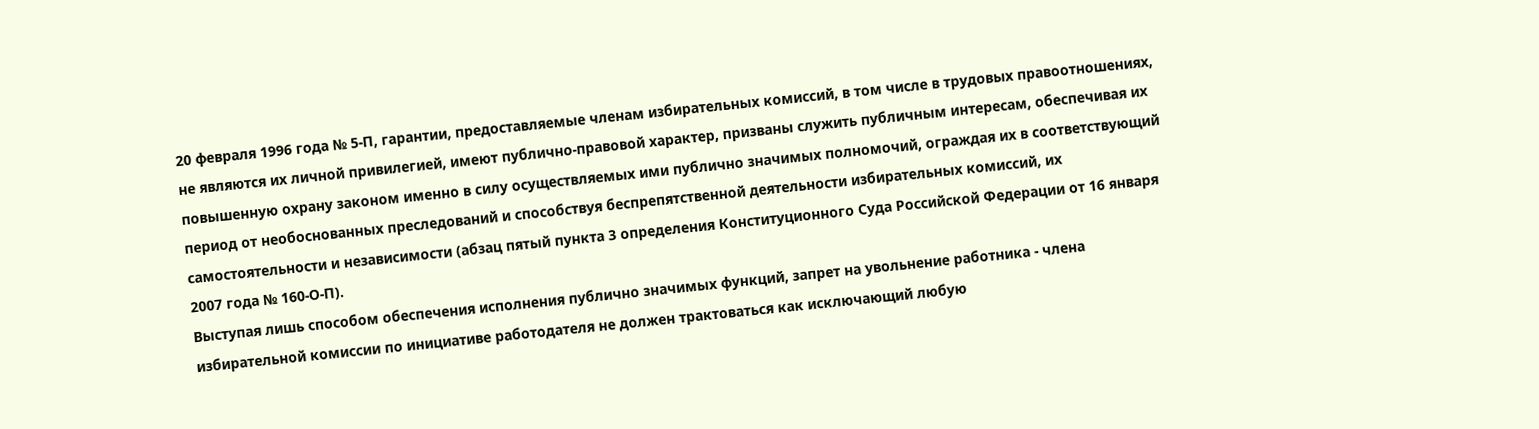20 февраля 1996 года № 5-П, гарантии, предоставляемые членам избирательных комиссий, в том числе в трудовых правоотношениях, не являются их личной привилегией, имеют публично-правовой характер, призваны служить публичным интересам, обеспечивая их повышенную охрану законом именно в силу осуществляемых ими публично значимых полномочий, ограждая их в соответствующий период от необоснованных преследований и способствуя беспрепятственной деятельности избирательных комиссий, их самостоятельности и независимости (абзац пятый пункта 3 определения Конституционного Суда Российской Федерации от 16 января 2007 года № 160-О-П).
Выступая лишь способом обеспечения исполнения публично значимых функций, запрет на увольнение работника - члена избирательной комиссии по инициативе работодателя не должен трактоваться как исключающий любую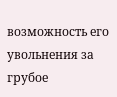возможность его увольнения за грубое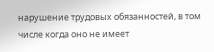нарушение трудовых обязанностей, в том числе когда оно не имеет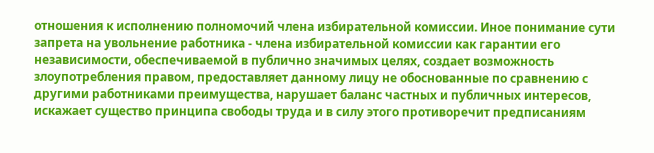отношения к исполнению полномочий члена избирательной комиссии. Иное понимание сути запрета на увольнение работника - члена избирательной комиссии как гарантии его независимости, обеспечиваемой в публично значимых целях, создает возможность злоупотребления правом, предоставляет данному лицу не обоснованные по сравнению с другими работниками преимущества, нарушает баланс частных и публичных интересов, искажает существо принципа свободы труда и в силу этого противоречит предписаниям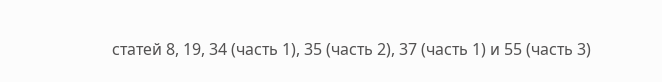статей 8, 19, 34 (часть 1), 35 (часть 2), 37 (часть 1) и 55 (часть 3)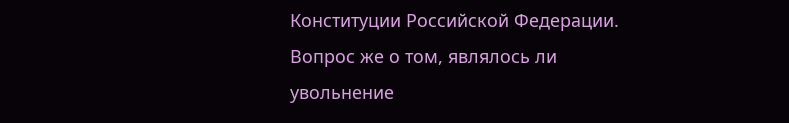Конституции Российской Федерации. Вопрос же о том, являлось ли увольнение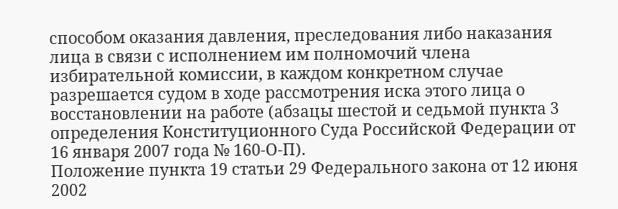способом оказания давления, преследования либо наказания лица в связи с исполнением им полномочий члена избирательной комиссии, в каждом конкретном случае разрешается судом в ходе рассмотрения иска этого лица о восстановлении на работе (абзацы шестой и седьмой пункта 3 определения Конституционного Суда Российской Федерации от 16 января 2007 года № 160-О-П).
Положение пункта 19 статьи 29 Федерального закона от 12 июня 2002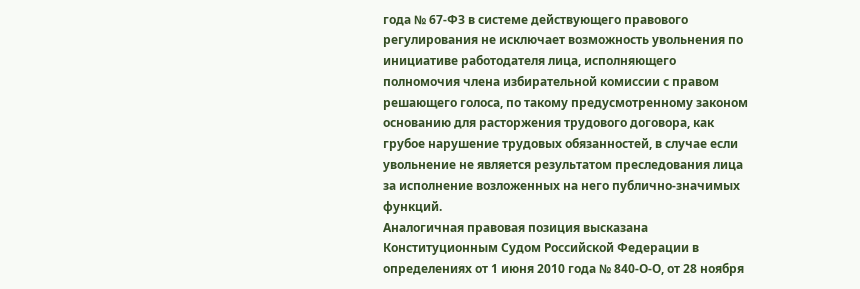года № 67-ФЗ в системе действующего правового регулирования не исключает возможность увольнения по инициативе работодателя лица, исполняющего полномочия члена избирательной комиссии с правом решающего голоса, по такому предусмотренному законом основанию для расторжения трудового договора, как грубое нарушение трудовых обязанностей, в случае если увольнение не является результатом преследования лица за исполнение возложенных на него публично-значимых функций.
Аналогичная правовая позиция высказана Конституционным Судом Российской Федерации в определениях от 1 июня 2010 года № 840-О-О, от 28 ноября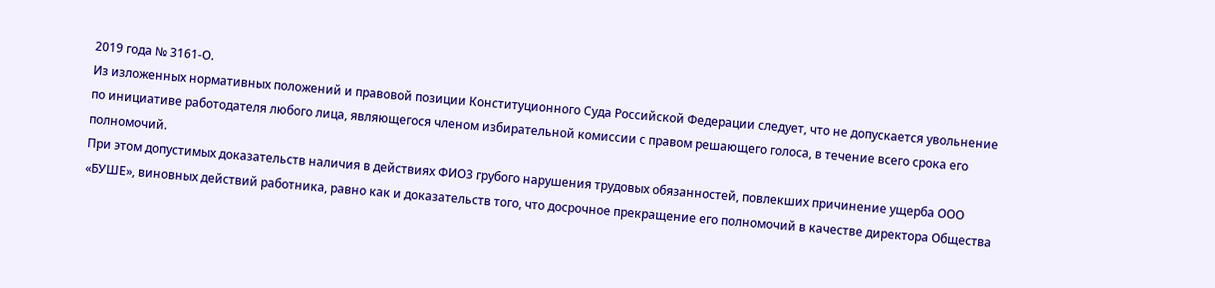2019 года № 3161-О.
Из изложенных нормативных положений и правовой позиции Конституционного Суда Российской Федерации следует, что не допускается увольнение по инициативе работодателя любого лица, являющегося членом избирательной комиссии с правом решающего голоса, в течение всего срока его полномочий.
При этом допустимых доказательств наличия в действиях ФИО3 грубого нарушения трудовых обязанностей, повлекших причинение ущерба ООО «БУШЕ», виновных действий работника, равно как и доказательств того, что досрочное прекращение его полномочий в качестве директора Общества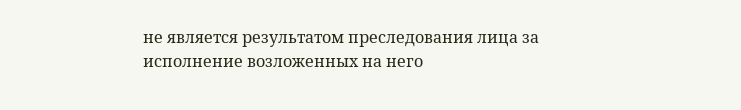не является результатом преследования лица за исполнение возложенных на него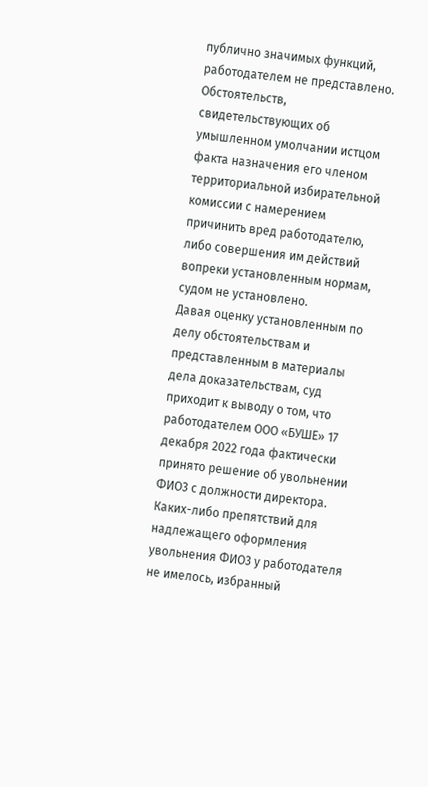публично значимых функций, работодателем не представлено.
Обстоятельств, свидетельствующих об умышленном умолчании истцом факта назначения его членом территориальной избирательной комиссии с намерением причинить вред работодателю, либо совершения им действий вопреки установленным нормам, судом не установлено.
Давая оценку установленным по делу обстоятельствам и представленным в материалы дела доказательствам, суд приходит к выводу о том, что работодателем ООО «БУШЕ» 17 декабря 2022 года фактически принято решение об увольнении ФИО3 с должности директора.
Каких-либо препятствий для надлежащего оформления увольнения ФИО3 у работодателя не имелось, избранный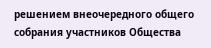решением внеочередного общего собрания участников Общества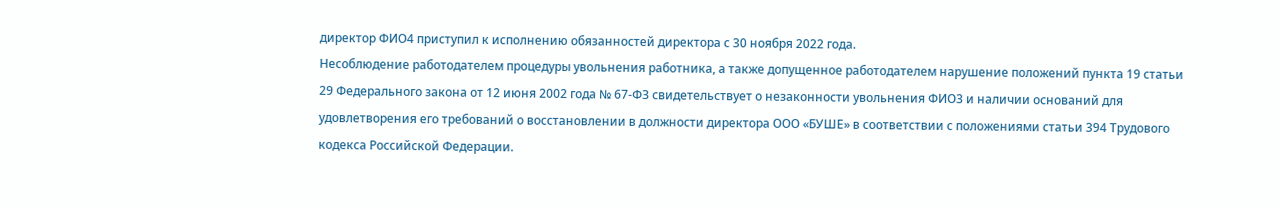директор ФИО4 приступил к исполнению обязанностей директора с 30 ноября 2022 года.
Несоблюдение работодателем процедуры увольнения работника, а также допущенное работодателем нарушение положений пункта 19 статьи 29 Федерального закона от 12 июня 2002 года № 67-ФЗ свидетельствует о незаконности увольнения ФИО3 и наличии оснований для удовлетворения его требований о восстановлении в должности директора ООО «БУШЕ» в соответствии с положениями статьи 394 Трудового кодекса Российской Федерации.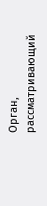Орган, рассматривающий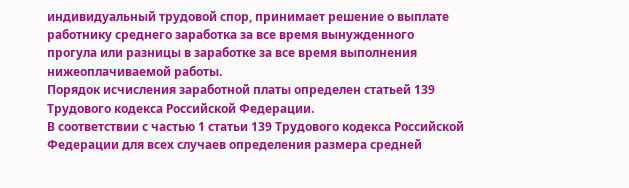индивидуальный трудовой спор, принимает решение о выплате работнику среднего заработка за все время вынужденного прогула или разницы в заработке за все время выполнения нижеоплачиваемой работы.
Порядок исчисления заработной платы определен статьей 139 Трудового кодекса Российской Федерации.
В соответствии с частью 1 статьи 139 Трудового кодекса Российской Федерации для всех случаев определения размера средней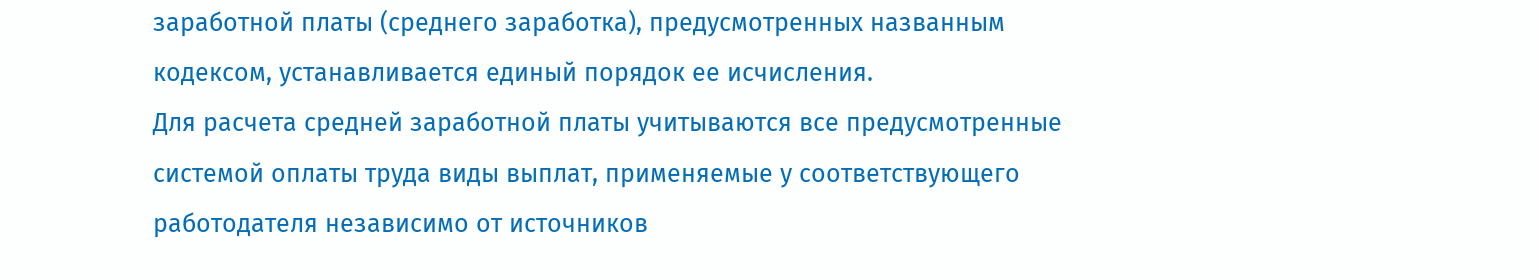заработной платы (среднего заработка), предусмотренных названным кодексом, устанавливается единый порядок ее исчисления.
Для расчета средней заработной платы учитываются все предусмотренные системой оплаты труда виды выплат, применяемые у соответствующего работодателя независимо от источников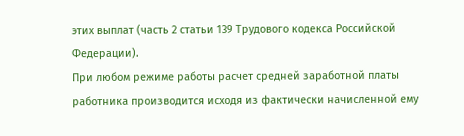этих выплат (часть 2 статьи 139 Трудового кодекса Российской Федерации).
При любом режиме работы расчет средней заработной платы работника производится исходя из фактически начисленной ему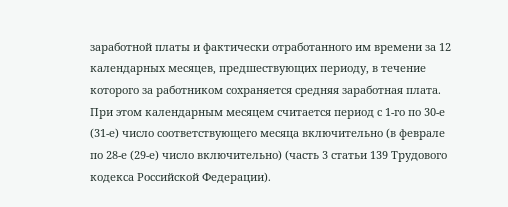заработной платы и фактически отработанного им времени за 12 календарных месяцев, предшествующих периоду, в течение которого за работником сохраняется средняя заработная плата. При этом календарным месяцем считается период с 1-го по 30-е (31-е) число соответствующего месяца включительно (в феврале по 28-е (29-е) число включительно) (часть 3 статьи 139 Трудового кодекса Российской Федерации).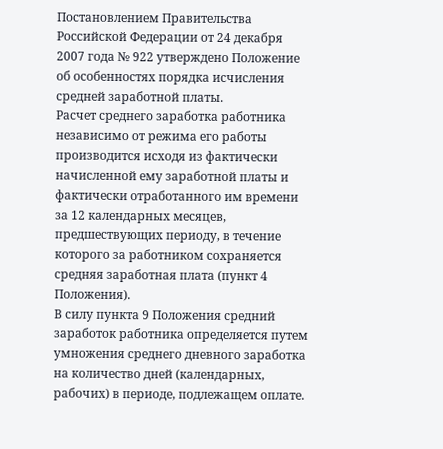Постановлением Правительства Российской Федерации от 24 декабря 2007 года № 922 утверждено Положение об особенностях порядка исчисления средней заработной платы.
Расчет среднего заработка работника независимо от режима его работы производится исходя из фактически начисленной ему заработной платы и фактически отработанного им времени за 12 календарных месяцев, предшествующих периоду, в течение которого за работником сохраняется средняя заработная плата (пункт 4 Положения).
В силу пункта 9 Положения средний заработок работника определяется путем умножения среднего дневного заработка на количество дней (календарных, рабочих) в периоде, подлежащем оплате.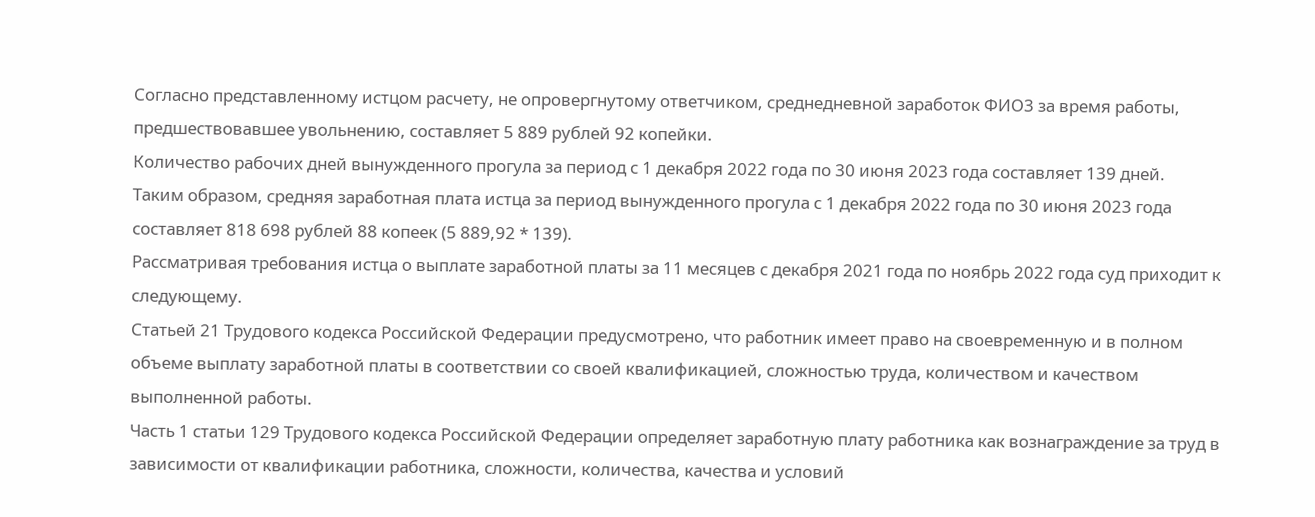Согласно представленному истцом расчету, не опровергнутому ответчиком, среднедневной заработок ФИО3 за время работы, предшествовавшее увольнению, составляет 5 889 рублей 92 копейки.
Количество рабочих дней вынужденного прогула за период с 1 декабря 2022 года по 30 июня 2023 года составляет 139 дней.
Таким образом, средняя заработная плата истца за период вынужденного прогула с 1 декабря 2022 года по 30 июня 2023 года составляет 818 698 рублей 88 копеек (5 889,92 * 139).
Рассматривая требования истца о выплате заработной платы за 11 месяцев с декабря 2021 года по ноябрь 2022 года суд приходит к следующему.
Статьей 21 Трудового кодекса Российской Федерации предусмотрено, что работник имеет право на своевременную и в полном объеме выплату заработной платы в соответствии со своей квалификацией, сложностью труда, количеством и качеством выполненной работы.
Часть 1 статьи 129 Трудового кодекса Российской Федерации определяет заработную плату работника как вознаграждение за труд в зависимости от квалификации работника, сложности, количества, качества и условий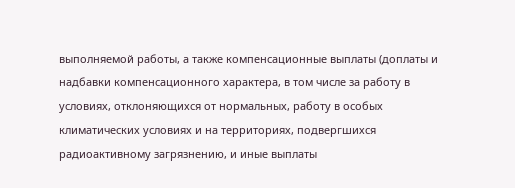выполняемой работы, а также компенсационные выплаты (доплаты и надбавки компенсационного характера, в том числе за работу в условиях, отклоняющихся от нормальных, работу в особых климатических условиях и на территориях, подвергшихся радиоактивному загрязнению, и иные выплаты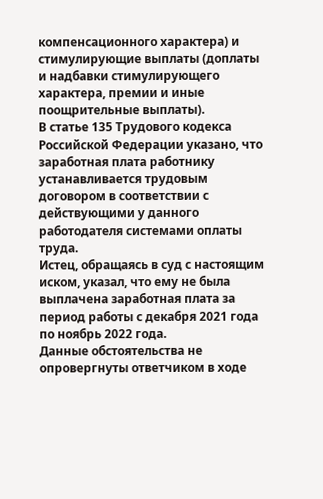компенсационного характера) и стимулирующие выплаты (доплаты и надбавки стимулирующего характера, премии и иные поощрительные выплаты).
В статье 135 Трудового кодекса Российской Федерации указано, что заработная плата работнику устанавливается трудовым договором в соответствии с действующими у данного работодателя системами оплаты труда.
Истец, обращаясь в суд с настоящим иском, указал, что ему не была выплачена заработная плата за период работы с декабря 2021 года по ноябрь 2022 года.
Данные обстоятельства не опровергнуты ответчиком в ходе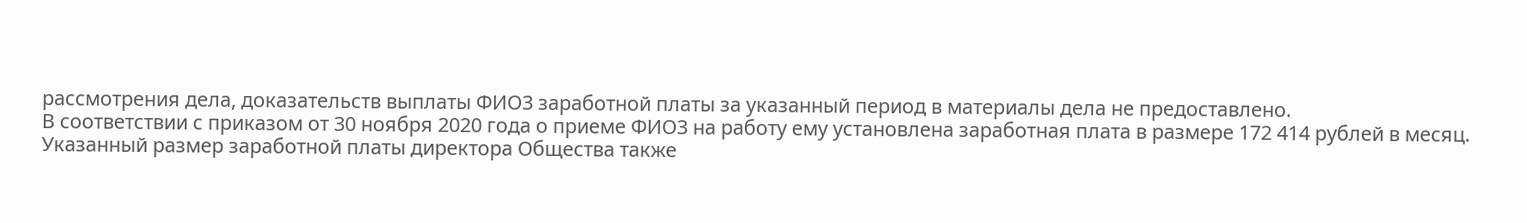рассмотрения дела, доказательств выплаты ФИО3 заработной платы за указанный период в материалы дела не предоставлено.
В соответствии с приказом от 30 ноября 2020 года о приеме ФИО3 на работу ему установлена заработная плата в размере 172 414 рублей в месяц.
Указанный размер заработной платы директора Общества также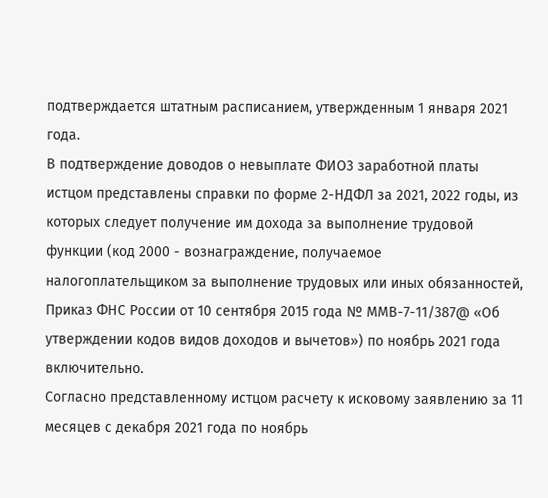подтверждается штатным расписанием, утвержденным 1 января 2021 года.
В подтверждение доводов о невыплате ФИО3 заработной платы истцом представлены справки по форме 2-НДФЛ за 2021, 2022 годы, из которых следует получение им дохода за выполнение трудовой функции (код 2000 - вознаграждение, получаемое налогоплательщиком за выполнение трудовых или иных обязанностей, Приказ ФНС России от 10 сентября 2015 года № ММВ-7-11/387@ «Об утверждении кодов видов доходов и вычетов») по ноябрь 2021 года включительно.
Согласно представленному истцом расчету к исковому заявлению за 11 месяцев с декабря 2021 года по ноябрь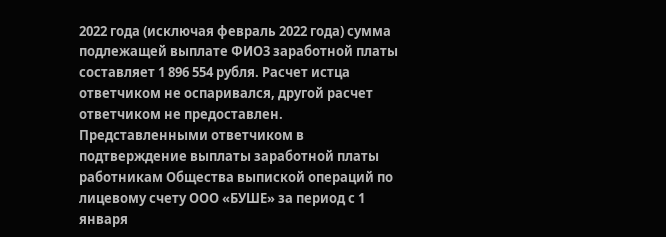2022 года (исключая февраль 2022 года) сумма подлежащей выплате ФИО3 заработной платы составляет 1 896 554 рубля. Расчет истца ответчиком не оспаривался, другой расчет ответчиком не предоставлен.
Представленными ответчиком в подтверждение выплаты заработной платы работникам Общества выпиской операций по лицевому счету ООО «БУШЕ» за период с 1 января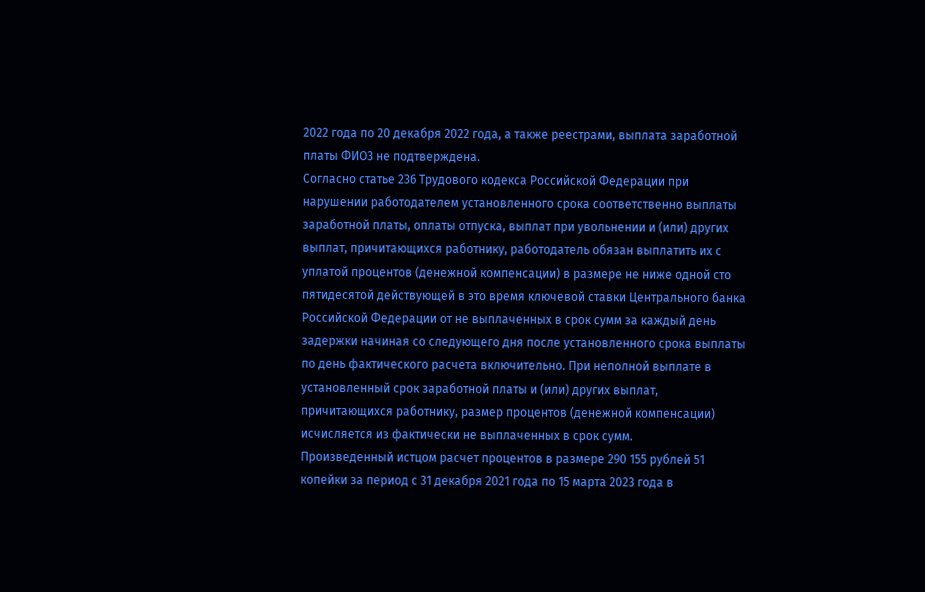2022 года по 20 декабря 2022 года, а также реестрами, выплата заработной платы ФИО3 не подтверждена.
Согласно статье 236 Трудового кодекса Российской Федерации при нарушении работодателем установленного срока соответственно выплаты заработной платы, оплаты отпуска, выплат при увольнении и (или) других выплат, причитающихся работнику, работодатель обязан выплатить их с уплатой процентов (денежной компенсации) в размере не ниже одной сто пятидесятой действующей в это время ключевой ставки Центрального банка Российской Федерации от не выплаченных в срок сумм за каждый день задержки начиная со следующего дня после установленного срока выплаты по день фактического расчета включительно. При неполной выплате в установленный срок заработной платы и (или) других выплат, причитающихся работнику, размер процентов (денежной компенсации) исчисляется из фактически не выплаченных в срок сумм.
Произведенный истцом расчет процентов в размере 290 155 рублей 51 копейки за период с 31 декабря 2021 года по 15 марта 2023 года в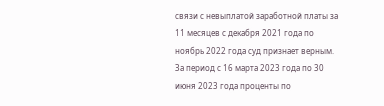связи с невыплатой заработной платы за 11 месяцев с декабря 2021 года по ноябрь 2022 года суд признает верным. За период с 16 марта 2023 года по 30 июня 2023 года проценты по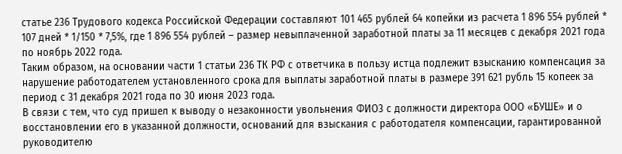статье 236 Трудового кодекса Российской Федерации составляют 101 465 рублей 64 копейки из расчета 1 896 554 рублей * 107 дней * 1/150 * 7,5%, где 1 896 554 рублей – размер невыплаченной заработной платы за 11 месяцев с декабря 2021 года по ноябрь 2022 года.
Таким образом, на основании части 1 статьи 236 ТК РФ с ответчика в пользу истца подлежит взысканию компенсация за нарушение работодателем установленного срока для выплаты заработной платы в размере 391 621 рубль 15 копеек за период с 31 декабря 2021 года по 30 июня 2023 года.
В связи с тем, что суд пришел к выводу о незаконности увольнения ФИО3 с должности директора ООО «БУШЕ» и о восстановлении его в указанной должности, оснований для взыскания с работодателя компенсации, гарантированной руководителю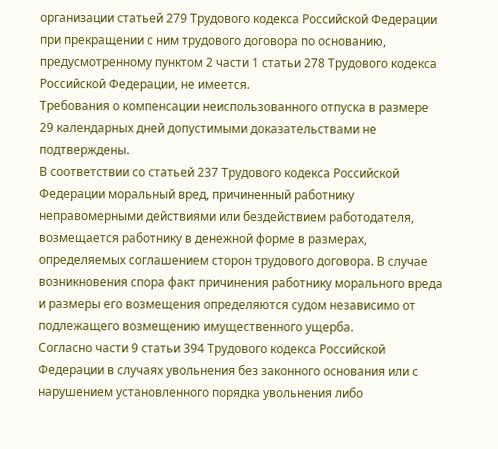организации статьей 279 Трудового кодекса Российской Федерации при прекращении с ним трудового договора по основанию, предусмотренному пунктом 2 части 1 статьи 278 Трудового кодекса Российской Федерации, не имеется.
Требования о компенсации неиспользованного отпуска в размере 29 календарных дней допустимыми доказательствами не подтверждены.
В соответствии со статьей 237 Трудового кодекса Российской Федерации моральный вред, причиненный работнику неправомерными действиями или бездействием работодателя, возмещается работнику в денежной форме в размерах, определяемых соглашением сторон трудового договора. В случае возникновения спора факт причинения работнику морального вреда и размеры его возмещения определяются судом независимо от подлежащего возмещению имущественного ущерба.
Согласно части 9 статьи 394 Трудового кодекса Российской Федерации в случаях увольнения без законного основания или с нарушением установленного порядка увольнения либо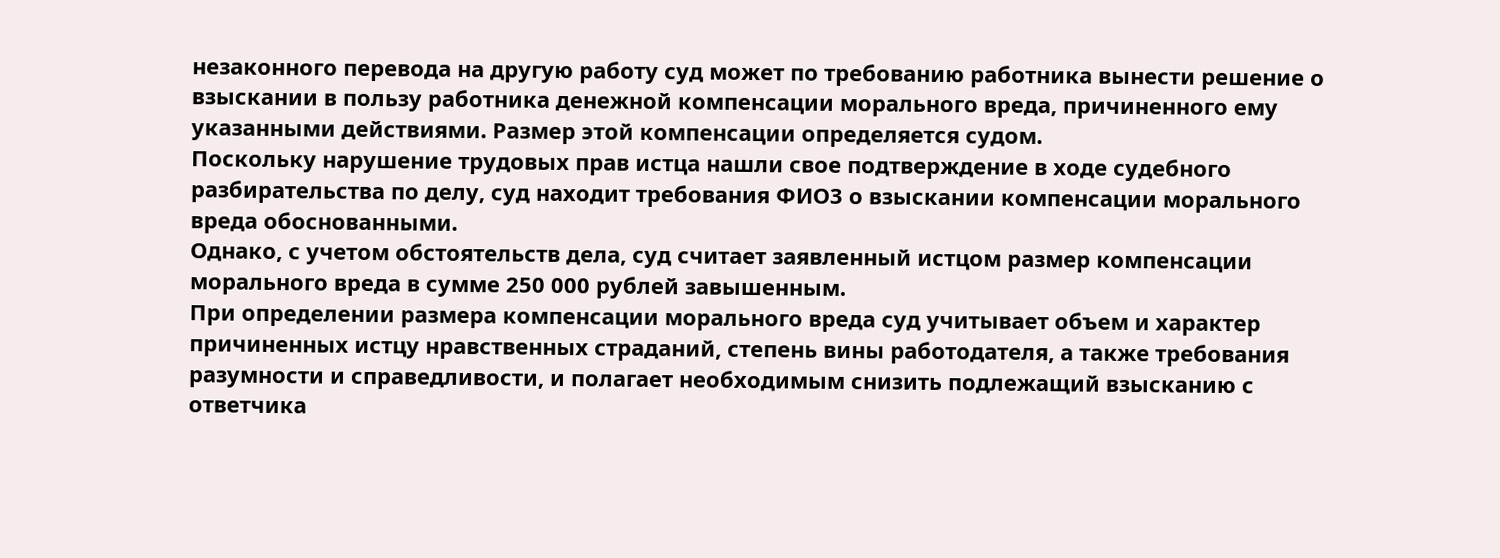незаконного перевода на другую работу суд может по требованию работника вынести решение о взыскании в пользу работника денежной компенсации морального вреда, причиненного ему указанными действиями. Размер этой компенсации определяется судом.
Поскольку нарушение трудовых прав истца нашли свое подтверждение в ходе судебного разбирательства по делу, суд находит требования ФИО3 о взыскании компенсации морального вреда обоснованными.
Однако, с учетом обстоятельств дела, суд считает заявленный истцом размер компенсации морального вреда в сумме 250 000 рублей завышенным.
При определении размера компенсации морального вреда суд учитывает объем и характер причиненных истцу нравственных страданий, степень вины работодателя, а также требования разумности и справедливости, и полагает необходимым снизить подлежащий взысканию с ответчика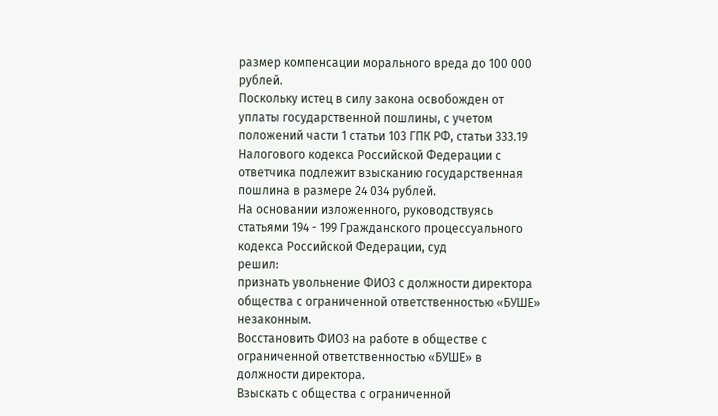размер компенсации морального вреда до 100 000 рублей.
Поскольку истец в силу закона освобожден от уплаты государственной пошлины, с учетом положений части 1 статьи 103 ГПК РФ, статьи 333.19 Налогового кодекса Российской Федерации с ответчика подлежит взысканию государственная пошлина в размере 24 034 рублей.
На основании изложенного, руководствуясь статьями 194 - 199 Гражданского процессуального кодекса Российской Федерации, суд
решил:
признать увольнение ФИО3 с должности директора общества с ограниченной ответственностью «БУШЕ» незаконным.
Восстановить ФИО3 на работе в обществе с ограниченной ответственностью «БУШЕ» в должности директора.
Взыскать с общества с ограниченной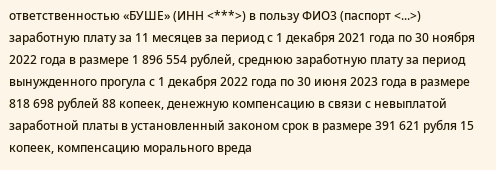ответственностью «БУШЕ» (ИНН <***>) в пользу ФИО3 (паспорт <...>) заработную плату за 11 месяцев за период с 1 декабря 2021 года по 30 ноября 2022 года в размере 1 896 554 рублей, среднюю заработную плату за период вынужденного прогула с 1 декабря 2022 года по 30 июня 2023 года в размере 818 698 рублей 88 копеек, денежную компенсацию в связи с невыплатой заработной платы в установленный законом срок в размере 391 621 рубля 15 копеек, компенсацию морального вреда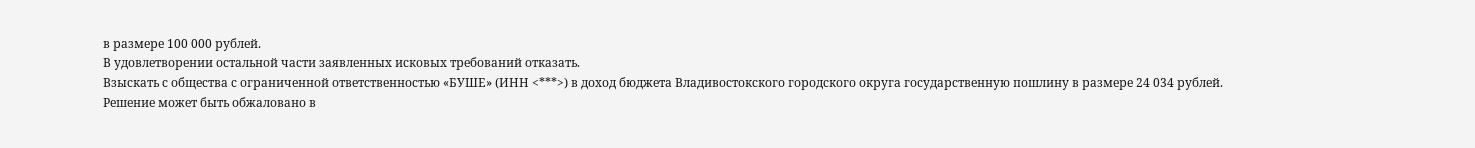в размере 100 000 рублей.
В удовлетворении остальной части заявленных исковых требований отказать.
Взыскать с общества с ограниченной ответственностью «БУШЕ» (ИНН <***>) в доход бюджета Владивостокского городского округа государственную пошлину в размере 24 034 рублей.
Решение может быть обжаловано в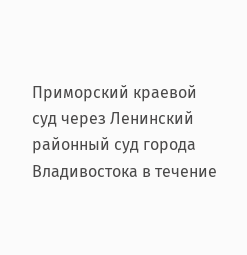Приморский краевой суд через Ленинский районный суд города Владивостока в течение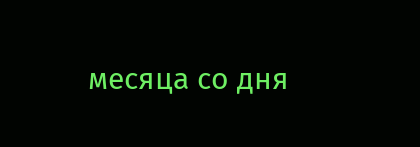месяца со дня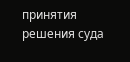принятия решения суда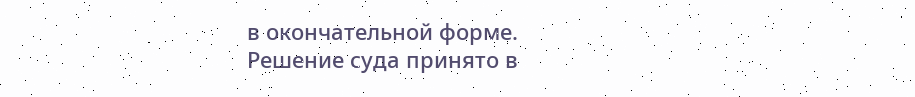в окончательной форме.
Решение суда принято в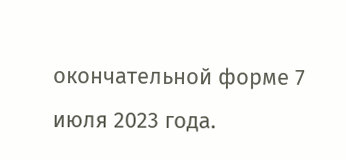окончательной форме 7 июля 2023 года.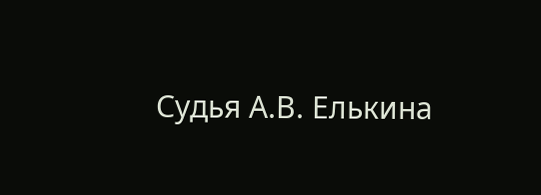Судья А.В. Елькина